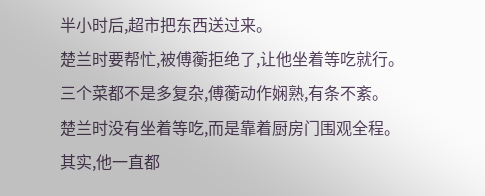半小时后,超市把东西送过来。
楚兰时要帮忙,被傅蘅拒绝了,让他坐着等吃就行。
三个菜都不是多复杂,傅蘅动作娴熟,有条不紊。
楚兰时没有坐着等吃,而是靠着厨房门围观全程。
其实,他一直都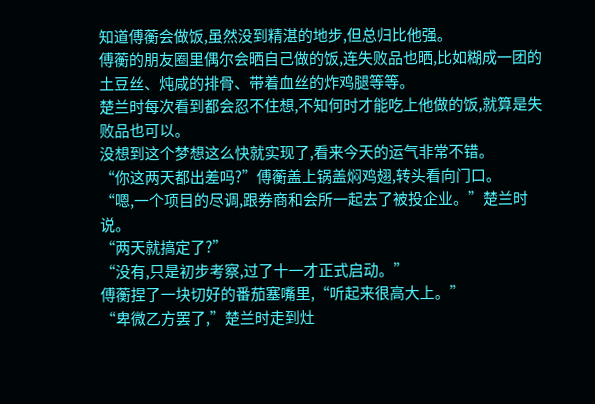知道傅蘅会做饭,虽然没到精湛的地步,但总归比他强。
傅蘅的朋友圈里偶尔会晒自己做的饭,连失败品也晒,比如糊成一团的土豆丝、炖咸的排骨、带着血丝的炸鸡腿等等。
楚兰时每次看到都会忍不住想,不知何时才能吃上他做的饭,就算是失败品也可以。
没想到这个梦想这么快就实现了,看来今天的运气非常不错。
“你这两天都出差吗?”傅蘅盖上锅盖焖鸡翅,转头看向门口。
“嗯,一个项目的尽调,跟券商和会所一起去了被投企业。”楚兰时说。
“两天就搞定了?”
“没有,只是初步考察,过了十一才正式启动。”
傅蘅捏了一块切好的番茄塞嘴里,“听起来很高大上。”
“卑微乙方罢了,”楚兰时走到灶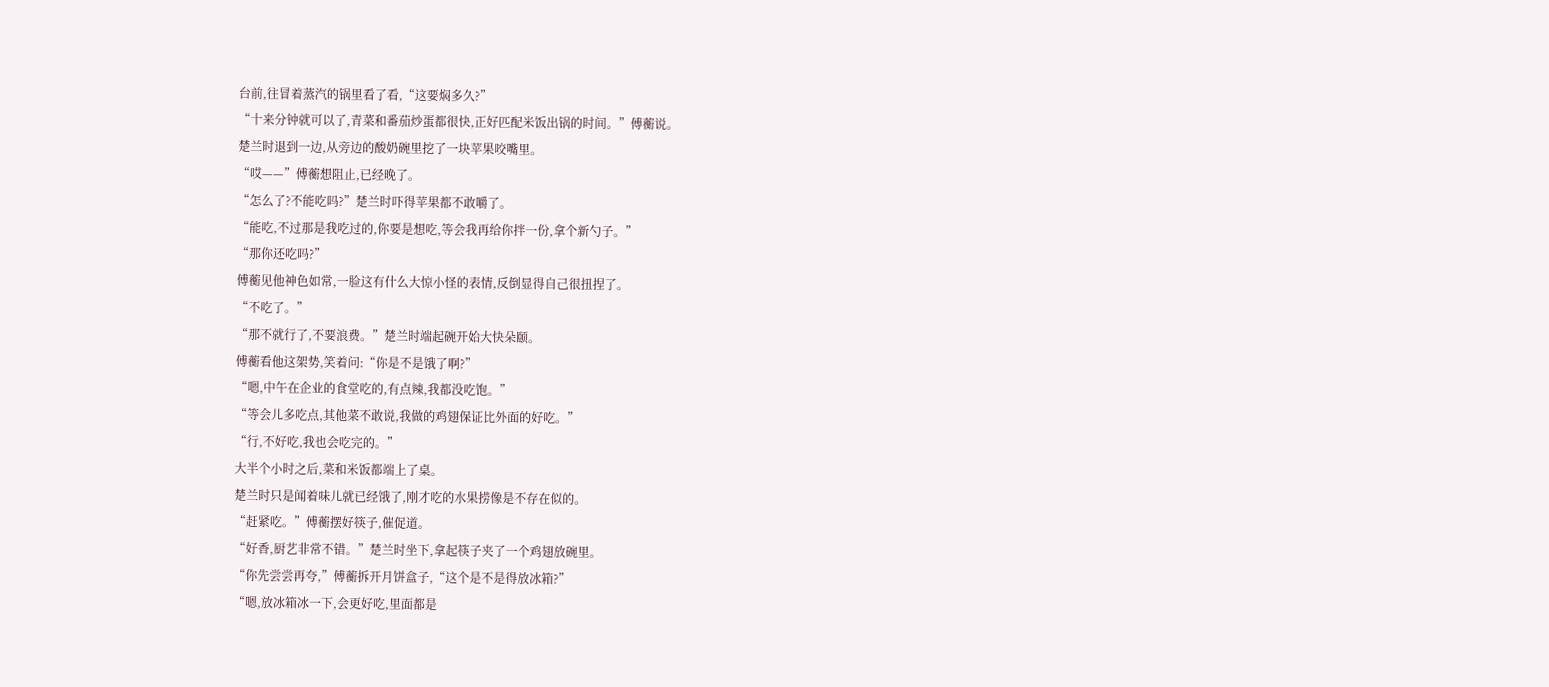台前,往冒着蒸汽的锅里看了看,“这要焖多久?”
“十来分钟就可以了,青菜和番茄炒蛋都很快,正好匹配米饭出锅的时间。”傅蘅说。
楚兰时退到一边,从旁边的酸奶碗里挖了一块苹果咬嘴里。
“哎——”傅蘅想阻止,已经晚了。
“怎么了?不能吃吗?”楚兰时吓得苹果都不敢嚼了。
“能吃,不过那是我吃过的,你要是想吃,等会我再给你拌一份,拿个新勺子。”
“那你还吃吗?”
傅蘅见他神色如常,一脸这有什么大惊小怪的表情,反倒显得自己很扭捏了。
“不吃了。”
“那不就行了,不要浪费。”楚兰时端起碗开始大快朵颐。
傅蘅看他这架势,笑着问:“你是不是饿了啊?”
“嗯,中午在企业的食堂吃的,有点辣,我都没吃饱。”
“等会儿多吃点,其他菜不敢说,我做的鸡翅保证比外面的好吃。”
“行,不好吃,我也会吃完的。”
大半个小时之后,菜和米饭都端上了桌。
楚兰时只是闻着味儿就已经饿了,刚才吃的水果捞像是不存在似的。
“赶紧吃。”傅蘅摆好筷子,催促道。
“好香,厨艺非常不错。”楚兰时坐下,拿起筷子夹了一个鸡翅放碗里。
“你先尝尝再夸,”傅蘅拆开月饼盒子,“这个是不是得放冰箱?”
“嗯,放冰箱冰一下,会更好吃,里面都是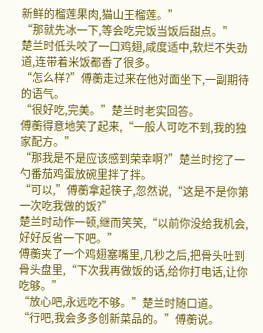新鲜的榴莲果肉,猫山王榴莲。”
“那就先冰一下,等会吃完饭当饭后甜点。”
楚兰时低头咬了一口鸡翅,咸度适中,软烂不失劲道,连带着米饭都香了很多。
“怎么样?”傅蘅走过来在他对面坐下,一副期待的语气。
“很好吃,完美。”楚兰时老实回答。
傅蘅得意地笑了起来,“一般人可吃不到,我的独家配方。”
“那我是不是应该感到荣幸啊?”楚兰时挖了一勺番茄鸡蛋放碗里拌了拌。
“可以,”傅蘅拿起筷子,忽然说,“这是不是你第一次吃我做的饭?”
楚兰时动作一顿,继而笑笑,“以前你没给我机会,好好反省一下吧。”
傅蘅夹了一个鸡翅塞嘴里,几秒之后,把骨头吐到骨头盘里,“下次我再做饭的话,给你打电话,让你吃够。”
“放心吧,永远吃不够。”楚兰时随口道。
“行吧,我会多多创新菜品的。”傅蘅说。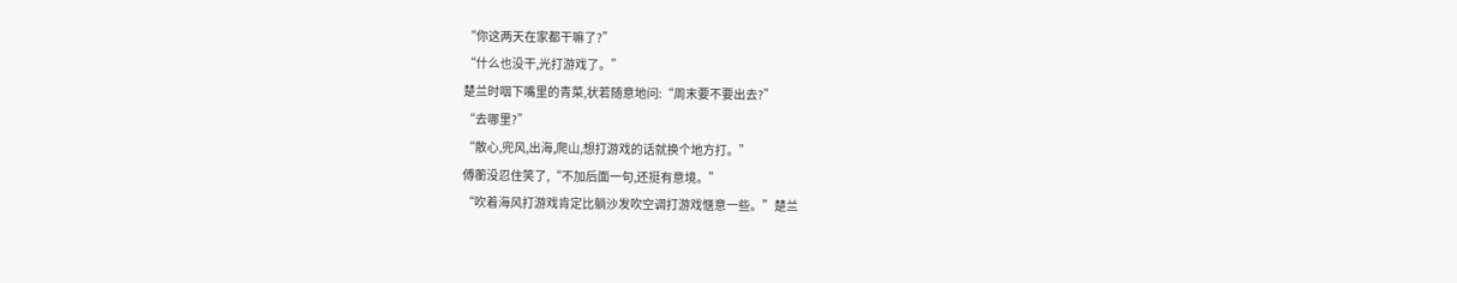“你这两天在家都干嘛了?”
“什么也没干,光打游戏了。”
楚兰时咽下嘴里的青菜,状若随意地问:“周末要不要出去?”
“去哪里?”
“散心,兜风,出海,爬山,想打游戏的话就换个地方打。”
傅蘅没忍住笑了,“不加后面一句,还挺有意境。”
“吹着海风打游戏肯定比躺沙发吹空调打游戏惬意一些。”楚兰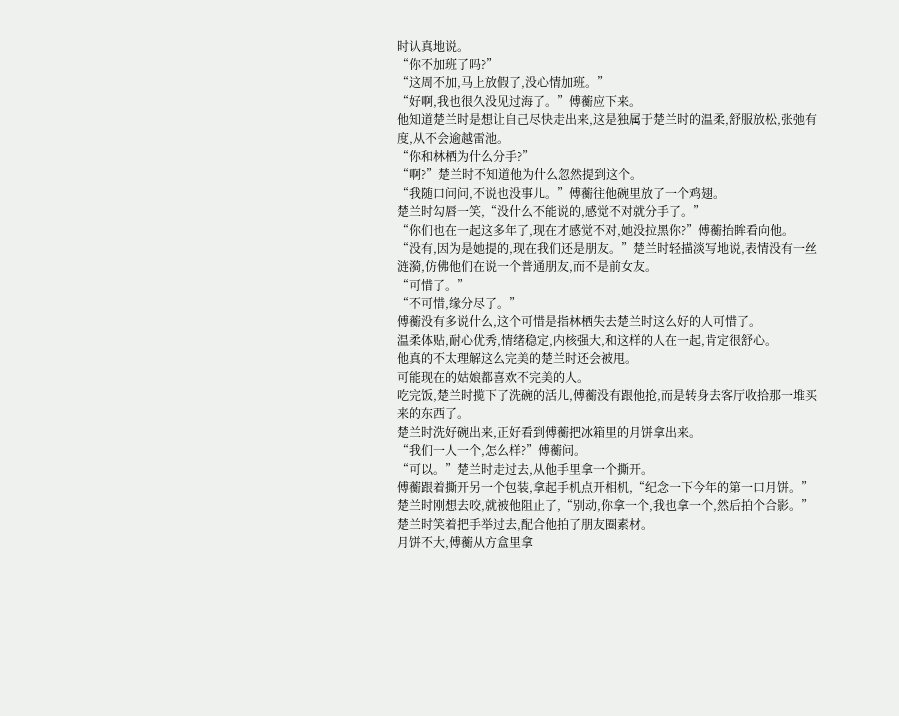时认真地说。
“你不加班了吗?”
“这周不加,马上放假了,没心情加班。”
“好啊,我也很久没见过海了。”傅蘅应下来。
他知道楚兰时是想让自己尽快走出来,这是独属于楚兰时的温柔,舒服放松,张弛有度,从不会逾越雷池。
“你和林栖为什么分手?”
“啊?”楚兰时不知道他为什么忽然提到这个。
“我随口问问,不说也没事儿。”傅蘅往他碗里放了一个鸡翅。
楚兰时勾唇一笑,“没什么不能说的,感觉不对就分手了。”
“你们也在一起这多年了,现在才感觉不对,她没拉黑你?”傅蘅抬眸看向他。
“没有,因为是她提的,现在我们还是朋友。”楚兰时轻描淡写地说,表情没有一丝涟漪,仿佛他们在说一个普通朋友,而不是前女友。
“可惜了。”
“不可惜,缘分尽了。”
傅蘅没有多说什么,这个可惜是指林栖失去楚兰时这么好的人可惜了。
温柔体贴,耐心优秀,情绪稳定,内核强大,和这样的人在一起,肯定很舒心。
他真的不太理解这么完美的楚兰时还会被甩。
可能现在的姑娘都喜欢不完美的人。
吃完饭,楚兰时揽下了洗碗的活儿,傅蘅没有跟他抢,而是转身去客厅收拾那一堆买来的东西了。
楚兰时洗好碗出来,正好看到傅蘅把冰箱里的月饼拿出来。
“我们一人一个,怎么样?”傅蘅问。
“可以。”楚兰时走过去,从他手里拿一个撕开。
傅蘅跟着撕开另一个包装,拿起手机点开相机,“纪念一下今年的第一口月饼。”
楚兰时刚想去咬,就被他阻止了,“别动,你拿一个,我也拿一个,然后拍个合影。”
楚兰时笑着把手举过去,配合他拍了朋友圈素材。
月饼不大,傅蘅从方盒里拿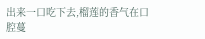出来一口吃下去,榴莲的香气在口腔蔓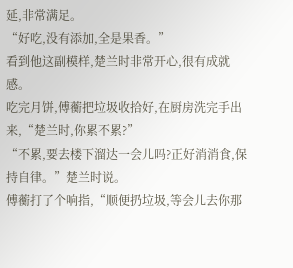延,非常满足。
“好吃,没有添加,全是果香。”
看到他这副模样,楚兰时非常开心,很有成就感。
吃完月饼,傅蘅把垃圾收拾好,在厨房洗完手出来,“楚兰时,你累不累?”
“不累,要去楼下溜达一会儿吗?正好消消食,保持自律。”楚兰时说。
傅蘅打了个响指,“顺便扔垃圾,等会儿去你那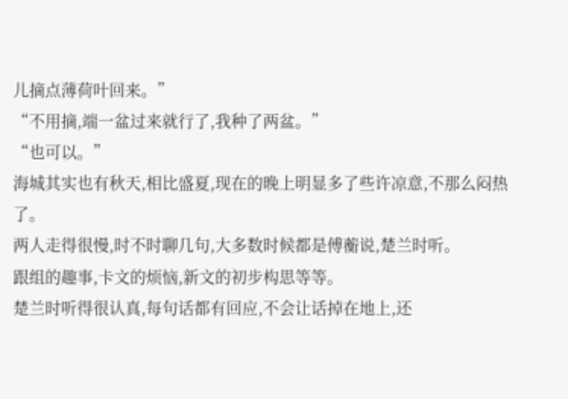儿摘点薄荷叶回来。”
“不用摘,端一盆过来就行了,我种了两盆。”
“也可以。”
海城其实也有秋天,相比盛夏,现在的晚上明显多了些许凉意,不那么闷热了。
两人走得很慢,时不时聊几句,大多数时候都是傅蘅说,楚兰时听。
跟组的趣事,卡文的烦恼,新文的初步构思等等。
楚兰时听得很认真,每句话都有回应,不会让话掉在地上,还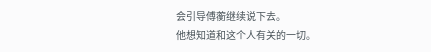会引导傅蘅继续说下去。
他想知道和这个人有关的一切。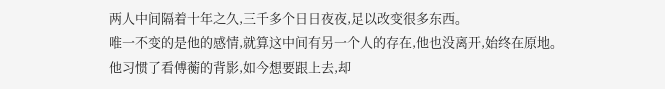两人中间隔着十年之久,三千多个日日夜夜,足以改变很多东西。
唯一不变的是他的感情,就算这中间有另一个人的存在,他也没离开,始终在原地。
他习惯了看傅蘅的背影,如今想要跟上去,却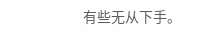有些无从下手。